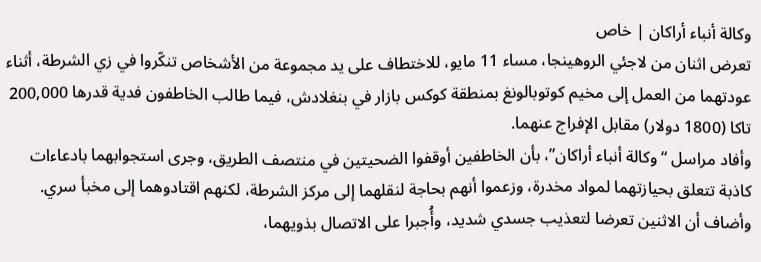وكالة أنباء أراكان | خاص
تعرض اثنان من لاجئي الروهينجا، مساء 11 مايو، للاختطاف على يد مجموعة من الأشخاص تنكّروا في زي الشرطة، أثناء عودتهما من العمل إلى مخيم كوتوبالونغ بمنطقة كوكس بازار في بنغلادش، فيما طالب الخاطفون فدية قدرها 200,000 تاكا (1800 دولار) مقابل الإفراج عنهما.
وأفاد مراسل “وكالة أنباء أراكان”، بأن الخاطفين أوقفوا الضحيتين في منتصف الطريق، وجرى استجوابهما بادعاءات كاذبة تتعلق بحيازتهما لمواد مخدرة، وزعموا أنهم بحاجة لنقلهما إلى مركز الشرطة، لكنهم اقتادوهما إلى مخبأ سري.
وأضاف أن الاثنين تعرضا لتعذيب جسدي شديد، وأُجبرا على الاتصال بذويهما،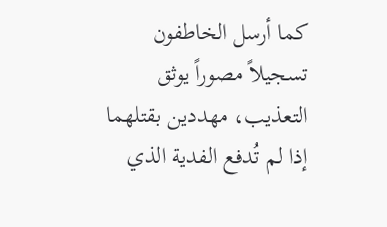كما أرسل الخاطفون تسجيلاً مصوراً يوثق التعذيب، مهددين بقتلهما إذا لم تُدفع الفدية الذي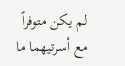لم يكن متوفراً مع أسرتيهما ما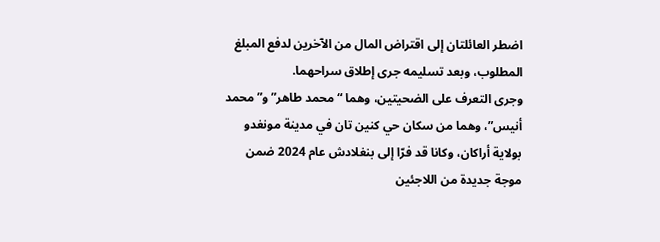اضطر العائلتان إلى اقتراض المال من الآخرين لدفع المبلغ المطلوب، وبعد تسليمه جرى إطلاق سراحهما.
وجرى التعرف على الضحيتين، وهما “محمد طاهر” و”محمد أنيس”، وهما من سكان حي كنين تان في مدينة مونغدو بولاية أراكان، وكانا قد فرّا إلى بنغلادش عام 2024 ضمن موجة جديدة من اللاجئين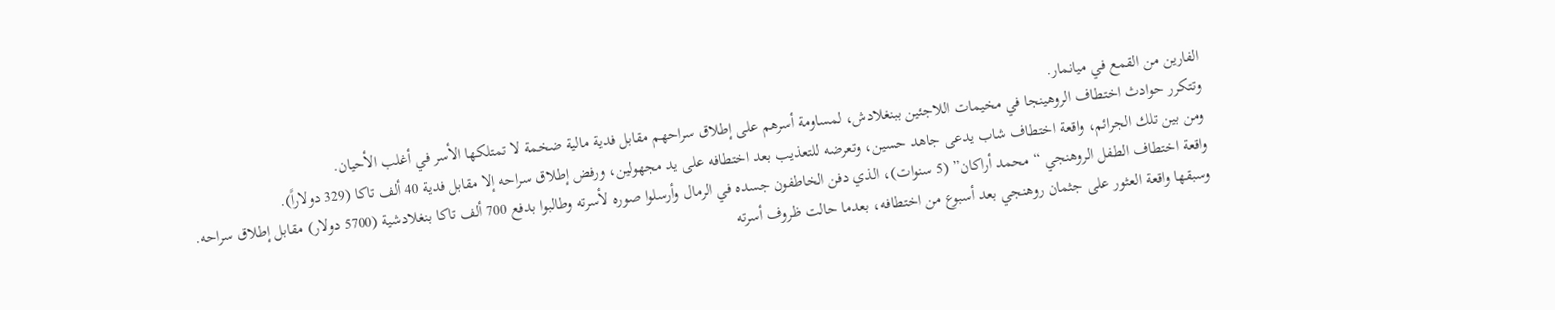الفارين من القمع في ميانمار.
وتتكرر حوادث اختطاف الروهينجا في مخيمات اللاجئين ببنغلادش، لمساومة أسرهم على إطلاق سراحهم مقابل فدية مالية ضخمة لا تمتلكها الأسر في أغلب الأحيان.
ومن بين تلك الجرائم، واقعة اختطاف شاب يدعى جاهد حسين، وتعرضه للتعذيب بعد اختطافه على يد مجهولين، ورفض إطلاق سراحه إلا مقابل فدية 40 ألف تاكا (329 دولاراً).
واقعة اختطاف الطفل الروهنجي “محمد أراكان” (5 سنوات)، الذي دفن الخاطفون جسده في الرمال وأرسلوا صوره لأسرته وطالبوا بدفع 700 ألف تاكا بنغلادشية (5700 دولار) مقابل إطلاق سراحه.
وسبقها واقعة العثور على جثمان روهنجي بعد أسبوع من اختطافه، بعدما حالت ظروف أسرته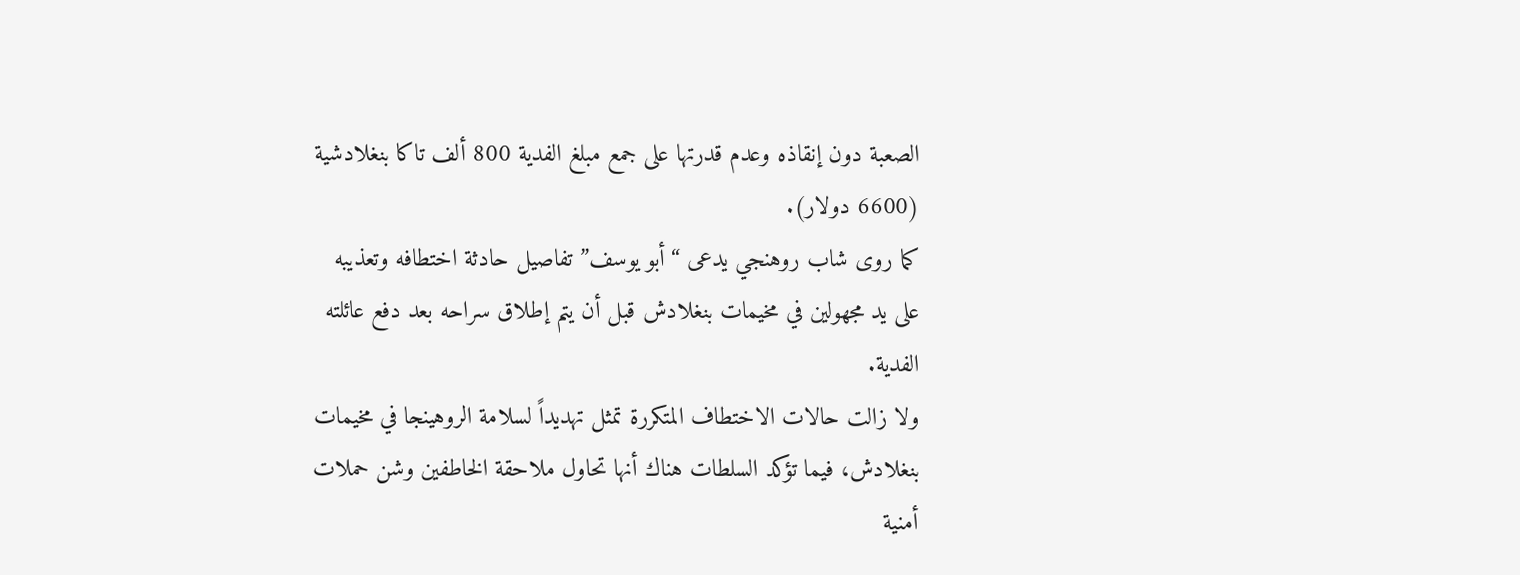الصعبة دون إنقاذه وعدم قدرتها على جمع مبلغ الفدية 800 ألف تاكا بنغلادشية (6600 دولار).
كما روى شاب روهنجي يدعى “أبو يوسف” تفاصيل حادثة اختطافه وتعذيبه على يد مجهولين في مخيمات بنغلادش قبل أن يتم إطلاق سراحه بعد دفع عائلته الفدية.
ولا زالت حالات الاختطاف المتكررة تمثل تهديداً لسلامة الروهينجا في مخيمات بنغلادش، فيما تؤكد السلطات هناك أنها تحاول ملاحقة الخاطفين وشن حملات أمنية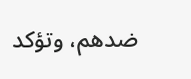ضدهم، وتؤكد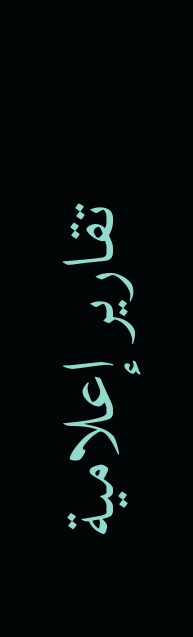تقارير إعلامية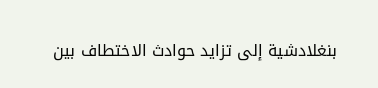بنغلادشية إلى تزايد حوادث الاختطاف بين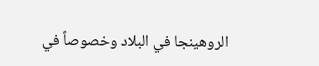الروهينجا في البلاد وخصوصاً في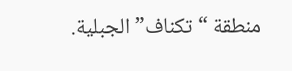منطقة “تكناف” الجبلية.